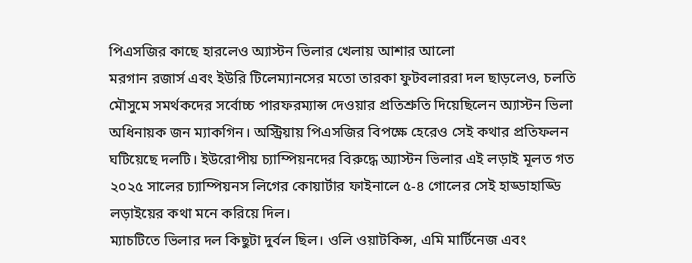পিএসজির কাছে হারলেও অ্যাস্টন ভিলার খেলায় আশার আলো
মরগান রজার্স এবং ইউরি টিলেম্যানসের মতো তারকা ফুটবলাররা দল ছাড়লেও, চলতি মৌসুমে সমর্থকদের সর্বোচ্চ পারফরম্যান্স দেওয়ার প্রতিশ্রুতি দিয়েছিলেন অ্যাস্টন ভিলা অধিনায়ক জন ম্যাকগিন। অস্ট্রিয়ায় পিএসজির বিপক্ষে হেরেও সেই কথার প্রতিফলন ঘটিয়েছে দলটি। ইউরোপীয় চ্যাম্পিয়নদের বিরুদ্ধে অ্যাস্টন ভিলার এই লড়াই মূলত গত ২০২৫ সালের চ্যাম্পিয়নস লিগের কোয়ার্টার ফাইনালে ৫-৪ গোলের সেই হাড্ডাহাড্ডি লড়াইয়ের কথা মনে করিয়ে দিল।
ম্যাচটিতে ভিলার দল কিছুটা দুর্বল ছিল। ওলি ওয়াটকিন্স, এমি মার্টিনেজ এবং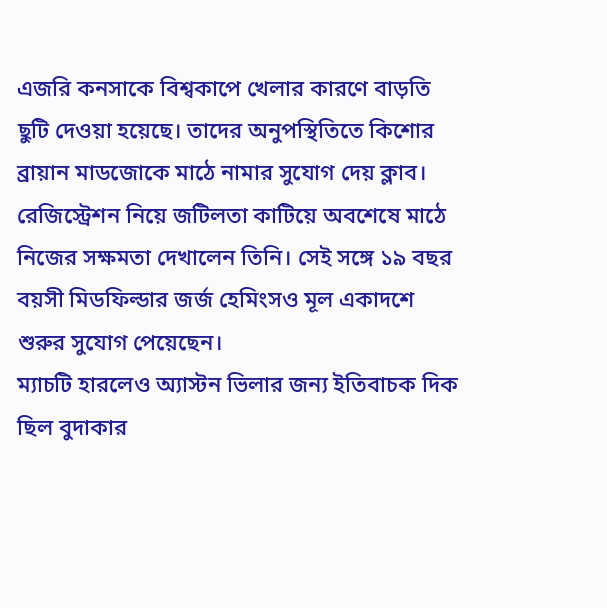এজরি কনসাকে বিশ্বকাপে খেলার কারণে বাড়তি ছুটি দেওয়া হয়েছে। তাদের অনুপস্থিতিতে কিশোর ব্রায়ান মাডজোকে মাঠে নামার সুযোগ দেয় ক্লাব। রেজিস্ট্রেশন নিয়ে জটিলতা কাটিয়ে অবশেষে মাঠে নিজের সক্ষমতা দেখালেন তিনি। সেই সঙ্গে ১৯ বছর বয়সী মিডফিল্ডার জর্জ হেমিংসও মূল একাদশে শুরুর সুযোগ পেয়েছেন।
ম্যাচটি হারলেও অ্যাস্টন ভিলার জন্য ইতিবাচক দিক ছিল বুদাকার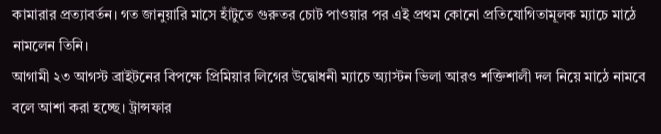কামারার প্রত্যাবর্তন। গত জানুয়ারি মাসে হাঁটুতে গুরুতর চোট পাওয়ার পর এই প্রথম কোনো প্রতিযোগিতামূলক ম্যাচে মাঠে নামলেন তিনি।
আগামী ২৩ আগস্ট ব্রাইটনের বিপক্ষে প্রিমিয়ার লিগের উদ্বোধনী ম্যাচে অ্যাস্টন ভিলা আরও শক্তিশালী দল নিয়ে মাঠে নামবে বলে আশা করা হচ্ছে। ট্রান্সফার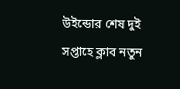উইন্ডোর শেষ দুই সপ্তাহে ক্লাব নতুন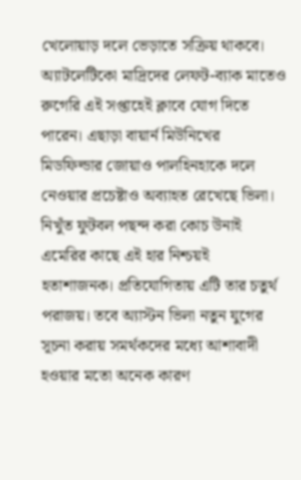খেলোয়াড় দলে ভেড়াতে সক্রিয় থাকবে। অ্যাটলেটিকো মাদ্রিদের লেফট-ব্যাক মাতেও রুগেরি এই সপ্তাহেই ক্লাবে যোগ দিতে পারেন। এছাড়া বায়ার্ন মিউনিখের মিডফিল্ডার জোয়াও পালহিনহাকে দলে নেওয়ার প্রচেষ্টাও অব্যাহত রেখেছে ভিলা।
নিখুঁত ফুটবল পছন্দ করা কোচ উনাই এমেরির কাছে এই হার নিশ্চয়ই হতাশাজনক। প্রতিযোগিতায় এটি তার চতুর্থ পরাজয়। তবে অ্যাস্টন ভিলা নতুন যুগের সূচনা করায় সমর্থকদের মধ্যে আশাবাদী হওয়ার মতো অনেক কারণ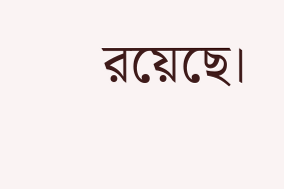রয়েছে।